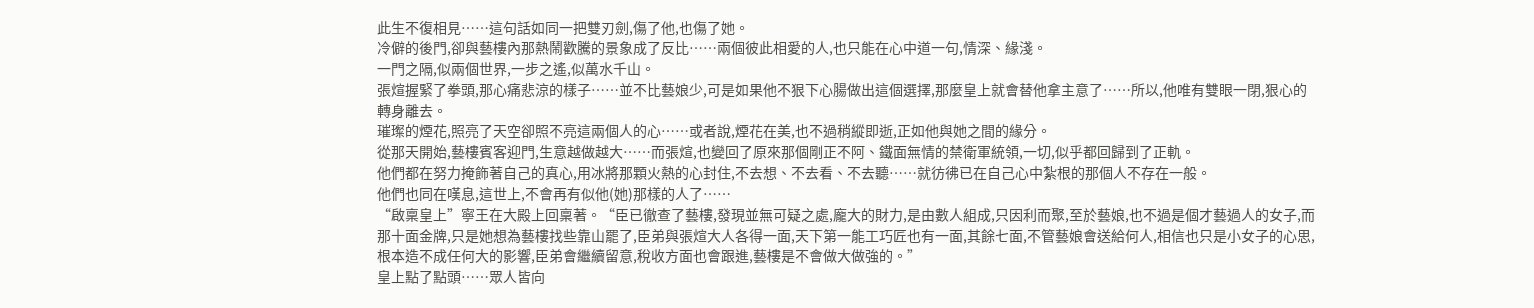此生不復相見……這句話如同一把雙刃劍,傷了他,也傷了她。
冷僻的後門,卻與藝樓內那熱鬧歡騰的景象成了反比……兩個彼此相愛的人,也只能在心中道一句,情深、緣淺。
一門之隔,似兩個世界,一步之遙,似萬水千山。
張煊握緊了拳頭,那心痛悲涼的樣子……並不比藝娘少,可是如果他不狠下心腸做出這個選擇,那麼皇上就會替他拿主意了……所以,他唯有雙眼一閉,狠心的轉身離去。
璀璨的煙花,照亮了天空卻照不亮這兩個人的心……或者說,煙花在美,也不過稍縱即逝,正如他與她之間的緣分。
從那天開始,藝樓賓客迎門,生意越做越大……而張煊,也變回了原來那個剛正不阿、鐵面無情的禁衛軍統領,一切,似乎都回歸到了正軌。
他們都在努力掩飾著自己的真心,用冰將那顆火熱的心封住,不去想、不去看、不去聽……就彷彿已在自己心中紮根的那個人不存在一般。
他們也同在嘆息,這世上,不會再有似他(她)那樣的人了……
“啟稟皇上”寧王在大殿上回稟著。“臣已徹查了藝樓,發現並無可疑之處,龐大的財力,是由數人組成,只因利而聚,至於藝娘,也不過是個才藝過人的女子,而那十面金牌,只是她想為藝樓找些靠山罷了,臣弟與張煊大人各得一面,天下第一能工巧匠也有一面,其餘七面,不管藝娘會送給何人,相信也只是小女子的心思,根本造不成任何大的影響,臣弟會繼續留意,稅收方面也會跟進,藝樓是不會做大做強的。”
皇上點了點頭……眾人皆向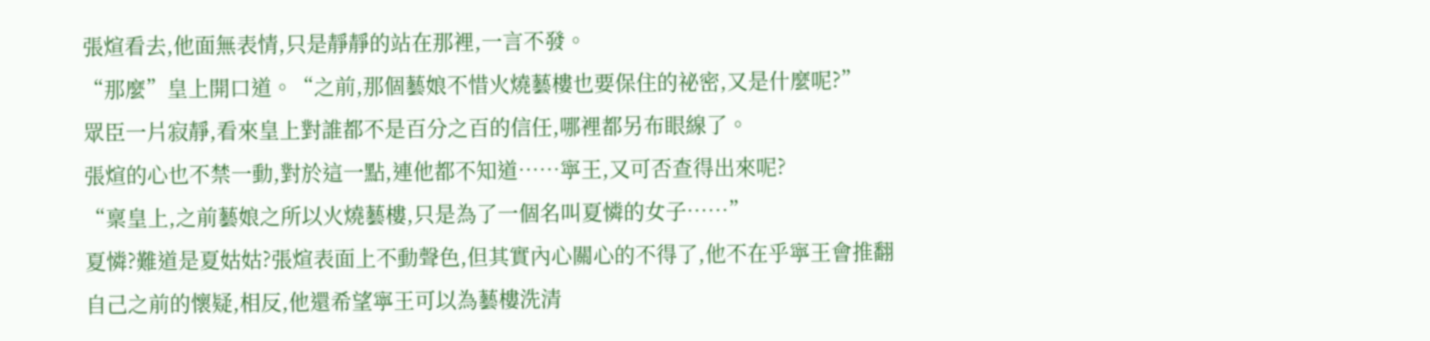張煊看去,他面無表情,只是靜靜的站在那裡,一言不發。
“那麼”皇上開口道。“之前,那個藝娘不惜火燒藝樓也要保住的祕密,又是什麼呢?”
眾臣一片寂靜,看來皇上對誰都不是百分之百的信任,哪裡都另布眼線了。
張煊的心也不禁一動,對於這一點,連他都不知道……寧王,又可否查得出來呢?
“稟皇上,之前藝娘之所以火燒藝樓,只是為了一個名叫夏憐的女子……”
夏憐?難道是夏姑姑?張煊表面上不動聲色,但其實內心關心的不得了,他不在乎寧王會推翻自己之前的懷疑,相反,他還希望寧王可以為藝樓洗清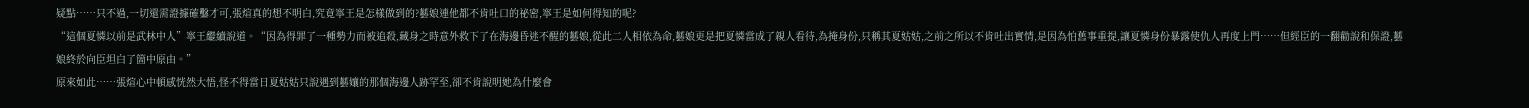疑點……只不過,一切還需證據確鑿才可,張煊真的想不明白,究竟寧王是怎樣做到的?藝娘連他都不肯吐口的祕密,寧王是如何得知的呢?
“這個夏憐以前是武林中人”寧王繼續說道。“因為得罪了一種勢力而被追殺,藏身之時意外救下了在海邊昏迷不醒的藝娘,從此二人相依為命,藝娘更是把夏憐當成了親人看待,為掩身份,只稱其夏姑姑,之前之所以不肯吐出實情,是因為怕舊事重提,讓夏憐身份暴露使仇人再度上門……但經臣的一翻勸說和保證,藝娘終於向臣坦白了箇中原由。”
原來如此……張煊心中頓感恍然大悟,怪不得當日夏姑姑只說遇到藝孃的那個海邊人跡罕至,卻不肯說明她為什麼會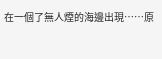在一個了無人煙的海邊出現……原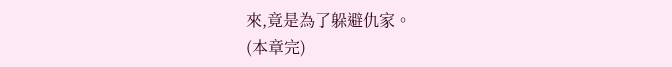來,竟是為了躲避仇家。
(本章完)